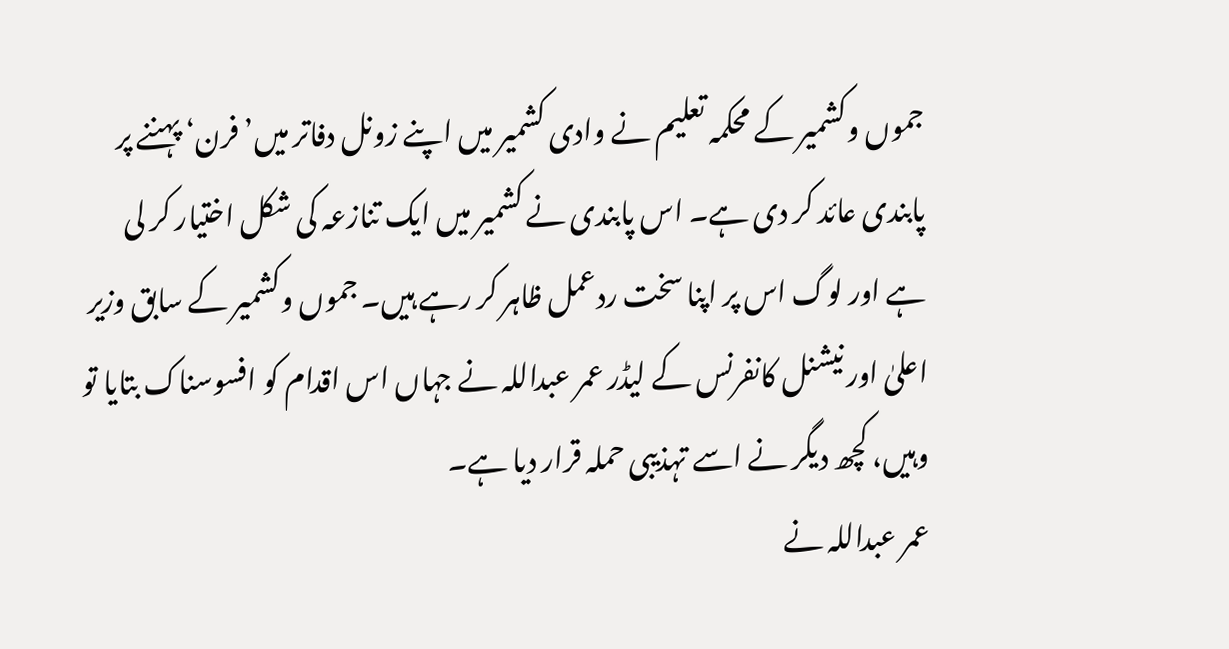جموں وکشمیر کے محکمہ تعلیم نے وادی کشمیر میں اپنے زونل دفاتر میں’ فرن‘ پہننے پر پابندی عائد کر دی ہے۔ اس پابندی نے کشمیر میں ایک تنازعہ کی شکل اختیار کر لی ہے اور لوگ اس پر اپنا سخت ردعمل ظاہر کر رہے ہیں۔ جموں وکشمیر کے سابق وزیر اعلیٰ اور نیشنل کانفرنس کے لیڈر عمر عبداللہ نے جہاں اس اقدام کو افسوسناک بتایا تو وہیں، کچھ دیگر نے اسے تہذیبی حملہ قرار دیا ہے۔
عمر عبداللہ نے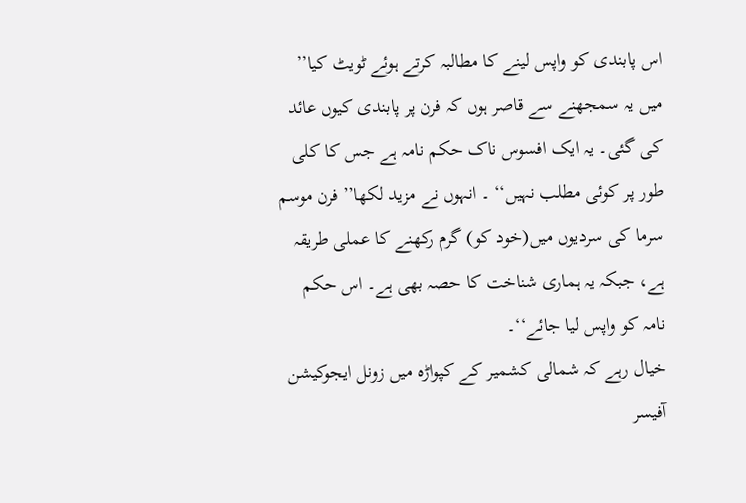اس پابندی کو واپس لینے کا مطالبہ کرتے ہوئے ٹویٹ کیا’’ میں یہ سمجھنے سے قاصر ہوں کہ فرن پر پابندی کیوں عائد کی گئی۔ یہ ایک افسوس ناک حکم نامہ ہے جس کا کلی طور پر کوئی مطلب نہیں‘‘ ۔ انہوں نے مزید لکھا’’ فرن موسم سرما کی سردیوں میں(خود کو) گرم رکھنے کا عملی طریقہ ہے، جبکہ یہ ہماری شناخت کا حصہ بھی ہے۔ اس حکم نامہ کو واپس لیا جائے‘‘۔
خیال رہے کہ شمالی کشمیر کے کپواڑہ میں زونل ایجوکیشن آفیسر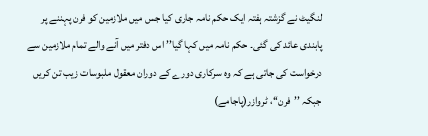لنگیٹ نے گزشتہ ہفتہ ایک حکم نامہ جاری کیا جس میں ملازمین کو فرن پہننے پر پابندی عائد کی گئی۔ حکم نامہ میں کہا گیا’’ اس دفتر میں آنے والے تمام ملازمین سے درخواست کی جاتی ہے کہ وہ سرکاری دورے کے دوران معقول ملبوسات زیب تن کریں جبکہ ’’فرن‘‘، ٹروازر(پاجامے)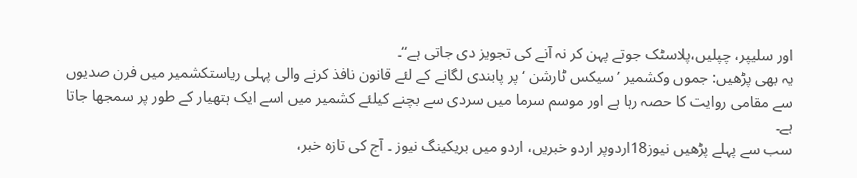اور سلیپر، چپلیں،پلاسٹک جوتے پہن کر نہ آنے کی تجویز دی جاتی ہے‘‘۔
یہ بھی پڑھیں: جموں وکشمیر ’سیکس ٹارشن ‘پر پابندی لگانے کے لئے قانون نافذ کرنے والی پہلی ریاستکشمیر میں فرن صدیوں سے مقامی روایت کا حصہ رہا ہے اور موسم سرما میں سردی سے بچنے کیلئے کشمیر میں اسے ایک ہتھیار کے طور پر سمجھا جاتا ہے۔
سب سے پہلے پڑھیں نیوز18اردوپر اردو خبریں، اردو میں بریکینگ نیوز ۔ آج کی تازہ خبر،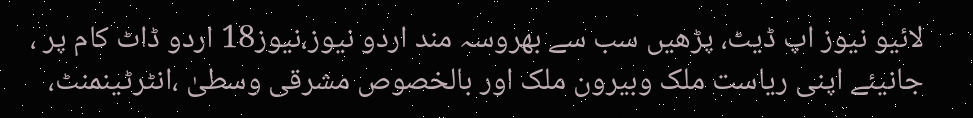لائیو نیوز اپ ڈیٹ، پڑھیں سب سے بھروسہ مند اردو نیوز،نیوز18 اردو ڈاٹ کام پر ، جانیئے اپنی ریاست ملک وبیرون ملک اور بالخصوص مشرقی وسطیٰ ،انٹرٹینمنٹ،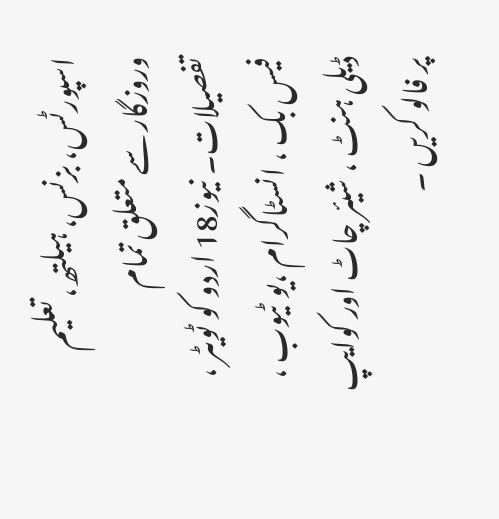اسپورٹس، بزنس، ہیلتھ، تعلیم وروزگار سے متعلق تمام تفصیلات۔ نیوز18 اردو کو ٹویٹر ، فیس بک ، انسٹاگرام ،یو ٹیوب ، ڈیلی ہنٹ ، شیئر چاٹ اور کوایپ پر فالو کریں ۔